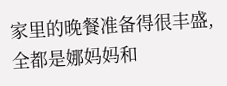家里的晚餐准备得很丰盛,全都是娜妈妈和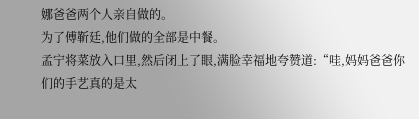娜爸爸两个人亲自做的。
为了傅靳廷,他们做的全部是中餐。
孟宁将菜放入口里,然后闭上了眼,满脸幸福地夸赞道:“哇,妈妈爸爸你们的手艺真的是太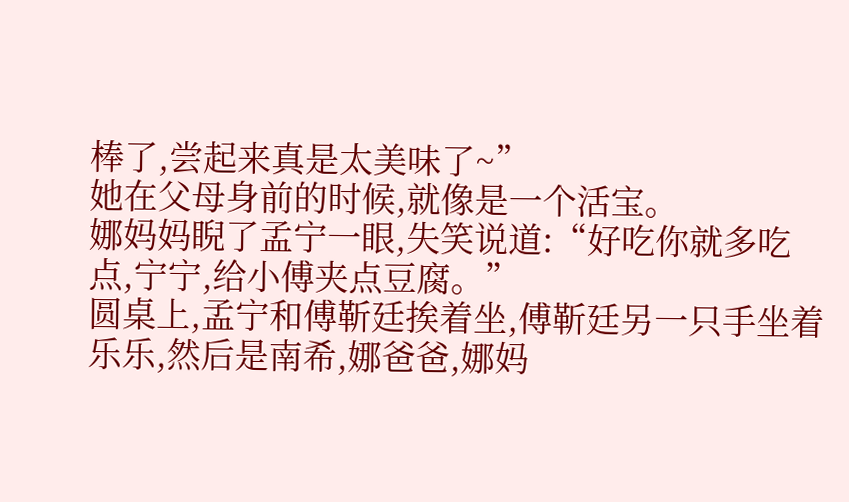棒了,尝起来真是太美味了~”
她在父母身前的时候,就像是一个活宝。
娜妈妈睨了孟宁一眼,失笑说道:“好吃你就多吃点,宁宁,给小傅夹点豆腐。”
圆桌上,孟宁和傅靳廷挨着坐,傅靳廷另一只手坐着乐乐,然后是南希,娜爸爸,娜妈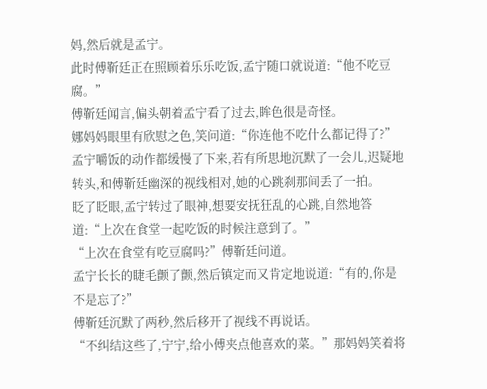妈,然后就是孟宁。
此时傅靳廷正在照顾着乐乐吃饭,孟宁随口就说道:“他不吃豆腐。”
傅靳廷闻言,偏头朝着孟宁看了过去,眸色很是奇怪。
娜妈妈眼里有欣慰之色,笑问道:“你连他不吃什么都记得了?”
孟宁嚼饭的动作都缓慢了下来,若有所思地沉默了一会儿,迟疑地转头,和傅靳廷幽深的视线相对,她的心跳刹那间丢了一拍。
眨了眨眼,孟宁转过了眼神,想要安抚狂乱的心跳,自然地答道:“上次在食堂一起吃饭的时候注意到了。”
“上次在食堂有吃豆腐吗?”傅靳廷问道。
孟宁长长的睫毛颤了颤,然后镇定而又肯定地说道:“有的,你是不是忘了?”
傅靳廷沉默了两秒,然后移开了视线不再说话。
“不纠结这些了,宁宁,给小傅夹点他喜欢的菜。”那妈妈笑着将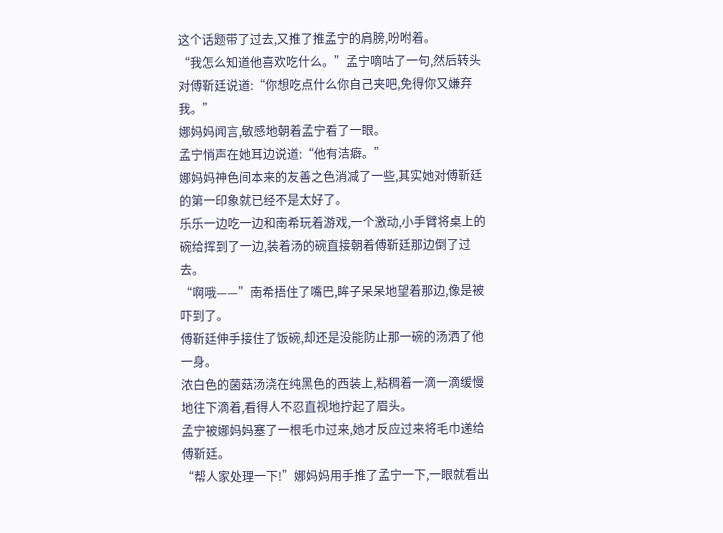这个话题带了过去,又推了推孟宁的肩膀,吩咐着。
“我怎么知道他喜欢吃什么。”孟宁嘀咕了一句,然后转头对傅靳廷说道:“你想吃点什么你自己夹吧,免得你又嫌弃我。”
娜妈妈闻言,敏感地朝着孟宁看了一眼。
孟宁悄声在她耳边说道:“他有洁癖。”
娜妈妈神色间本来的友善之色消减了一些,其实她对傅靳廷的第一印象就已经不是太好了。
乐乐一边吃一边和南希玩着游戏,一个激动,小手臂将桌上的碗给挥到了一边,装着汤的碗直接朝着傅靳廷那边倒了过去。
“啊哦——”南希捂住了嘴巴,眸子呆呆地望着那边,像是被吓到了。
傅靳廷伸手接住了饭碗,却还是没能防止那一碗的汤洒了他一身。
浓白色的菌菇汤浇在纯黑色的西装上,粘稠着一滴一滴缓慢地往下滴着,看得人不忍直视地拧起了眉头。
孟宁被娜妈妈塞了一根毛巾过来,她才反应过来将毛巾递给傅靳廷。
“帮人家处理一下!”娜妈妈用手推了孟宁一下,一眼就看出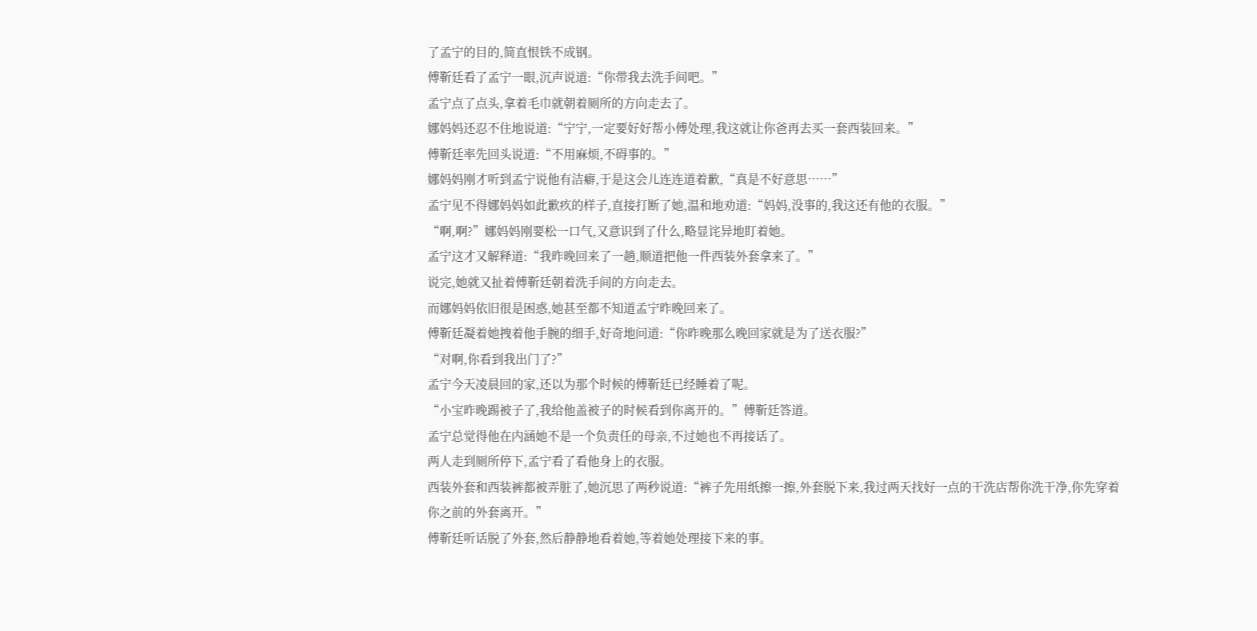了孟宁的目的,简直恨铁不成钢。
傅靳廷看了孟宁一眼,沉声说道:“你带我去洗手间吧。”
孟宁点了点头,拿着毛巾就朝着厕所的方向走去了。
娜妈妈还忍不住地说道:“宁宁,一定要好好帮小傅处理,我这就让你爸再去买一套西装回来。”
傅靳廷率先回头说道:“不用麻烦,不碍事的。”
娜妈妈刚才听到孟宁说他有洁癖,于是这会儿连连道着歉,“真是不好意思……”
孟宁见不得娜妈妈如此歉疚的样子,直接打断了她,温和地劝道:“妈妈,没事的,我这还有他的衣服。”
“啊,啊?”娜妈妈刚要松一口气,又意识到了什么,略显诧异地盯着她。
孟宁这才又解释道:“我昨晚回来了一趟,顺道把他一件西装外套拿来了。”
说完,她就又扯着傅靳廷朝着洗手间的方向走去。
而娜妈妈依旧很是困惑,她甚至都不知道孟宁昨晚回来了。
傅靳廷凝着她拽着他手腕的细手,好奇地问道:“你昨晚那么晚回家就是为了送衣服?”
“对啊,你看到我出门了?”
孟宁今天凌晨回的家,还以为那个时候的傅靳廷已经睡着了呢。
“小宝昨晚踢被子了,我给他盖被子的时候看到你离开的。”傅靳廷答道。
孟宁总觉得他在内涵她不是一个负责任的母亲,不过她也不再接话了。
两人走到厕所停下,孟宁看了看他身上的衣服。
西装外套和西装裤都被弄脏了,她沉思了两秒说道:“裤子先用纸擦一擦,外套脱下来,我过两天找好一点的干洗店帮你洗干净,你先穿着你之前的外套离开。”
傅靳廷听话脱了外套,然后静静地看着她,等着她处理接下来的事。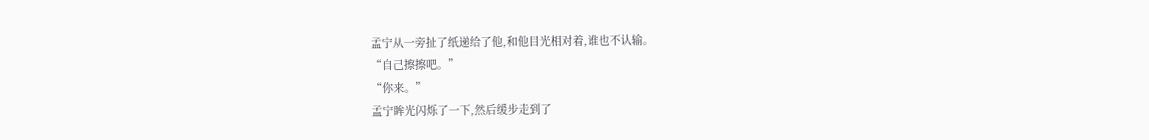孟宁从一旁扯了纸递给了他,和他目光相对着,谁也不认输。
“自己擦擦吧。”
“你来。”
孟宁眸光闪烁了一下,然后缓步走到了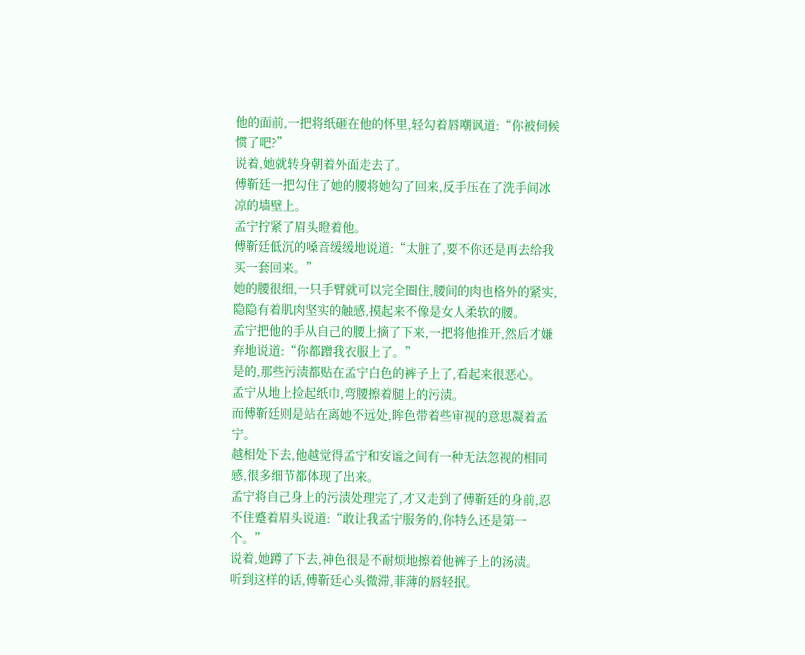他的面前,一把将纸砸在他的怀里,轻勾着唇嘲讽道:“你被伺候惯了吧?”
说着,她就转身朝着外面走去了。
傅靳廷一把勾住了她的腰将她勾了回来,反手压在了洗手间冰凉的墙壁上。
孟宁拧紧了眉头瞪着他。
傅靳廷低沉的嗓音缓缓地说道:“太脏了,要不你还是再去给我买一套回来。”
她的腰很细,一只手臂就可以完全圈住,腰间的肉也格外的紧实,隐隐有着肌肉坚实的触感,摸起来不像是女人柔软的腰。
孟宁把他的手从自己的腰上摘了下来,一把将他推开,然后才嫌弃地说道:“你都蹭我衣服上了。”
是的,那些污渍都贴在孟宁白色的裤子上了,看起来很恶心。
孟宁从地上捡起纸巾,弯腰擦着腿上的污渍。
而傅靳廷则是站在离她不远处,眸色带着些审视的意思凝着孟宁。
越相处下去,他越觉得孟宁和安谧之间有一种无法忽视的相同感,很多细节都体现了出来。
孟宁将自己身上的污渍处理完了,才又走到了傅靳廷的身前,忍不住蹙着眉头说道:“敢让我孟宁服务的,你特么还是第一个。”
说着,她蹲了下去,神色很是不耐烦地擦着他裤子上的汤渍。
听到这样的话,傅靳廷心头微滞,菲薄的唇轻抿。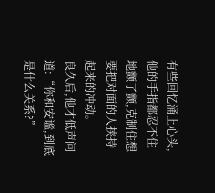有些回忆涌上心头,他的手指都忍不住地颤了颤,克制住想要把对面的人挟持起来的冲动。
良久后,他才低声问道:“你和安谧,到底是什么关系?”